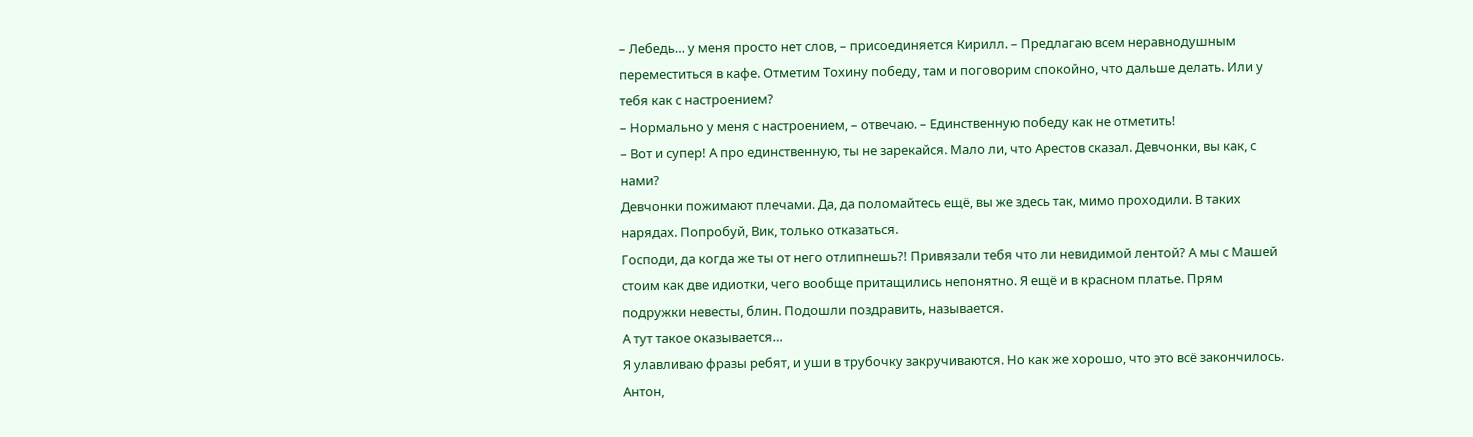– Лебедь… у меня просто нет слов, – присоединяется Кирилл. – Предлагаю всем неравнодушным переместиться в кафе. Отметим Тохину победу, там и поговорим спокойно, что дальше делать. Или у тебя как с настроением?
– Нормально у меня с настроением, – отвечаю. – Единственную победу как не отметить!
– Вот и супер! А про единственную, ты не зарекайся. Мало ли, что Арестов сказал. Девчонки, вы как, с нами?
Девчонки пожимают плечами. Да, да поломайтесь ещё, вы же здесь так, мимо проходили. В таких нарядах. Попробуй, Вик, только отказаться.
Господи, да когда же ты от него отлипнешь?! Привязали тебя что ли невидимой лентой? А мы с Машей стоим как две идиотки, чего вообще притащились непонятно. Я ещё и в красном платье. Прям подружки невесты, блин. Подошли поздравить, называется.
А тут такое оказывается…
Я улавливаю фразы ребят, и уши в трубочку закручиваются. Но как же хорошо, что это всё закончилось. Антон,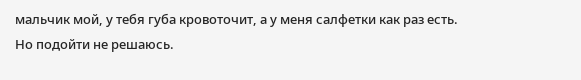мальчик мой, у тебя губа кровоточит, а у меня салфетки как раз есть.
Но подойти не решаюсь.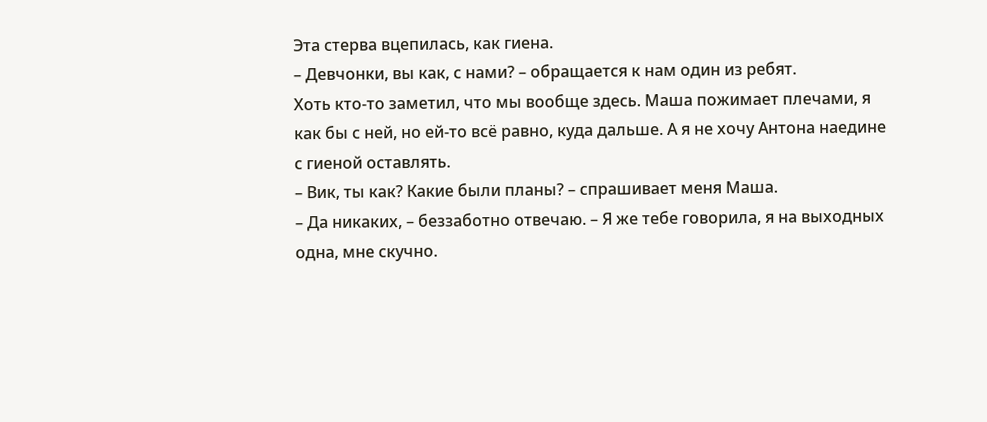Эта стерва вцепилась, как гиена.
– Девчонки, вы как, с нами? – обращается к нам один из ребят.
Хоть кто-то заметил, что мы вообще здесь. Маша пожимает плечами, я как бы с ней, но ей-то всё равно, куда дальше. А я не хочу Антона наедине с гиеной оставлять.
– Вик, ты как? Какие были планы? – спрашивает меня Маша.
– Да никаких, – беззаботно отвечаю. – Я же тебе говорила, я на выходных одна, мне скучно.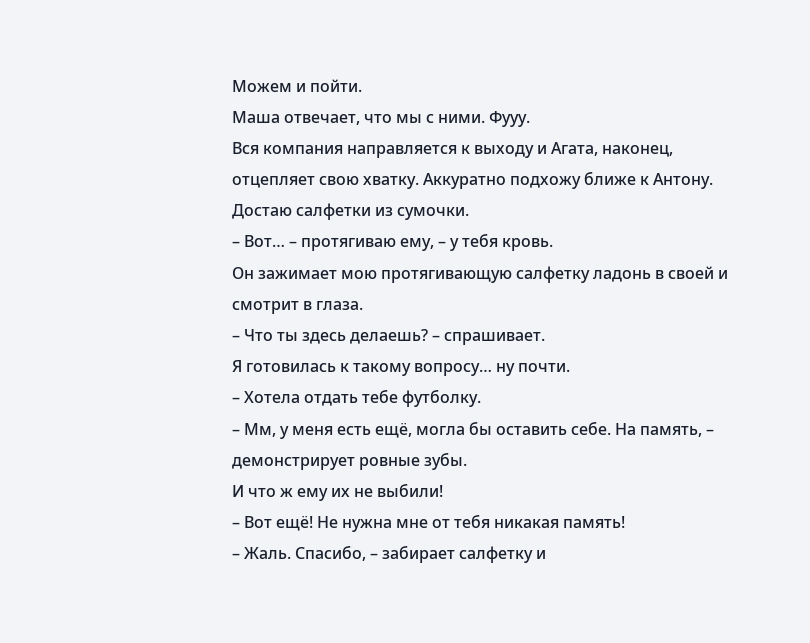Можем и пойти.
Маша отвечает, что мы с ними. Фууу.
Вся компания направляется к выходу и Агата, наконец, отцепляет свою хватку. Аккуратно подхожу ближе к Антону. Достаю салфетки из сумочки.
– Вот… – протягиваю ему, – у тебя кровь.
Он зажимает мою протягивающую салфетку ладонь в своей и смотрит в глаза.
– Что ты здесь делаешь? – спрашивает.
Я готовилась к такому вопросу… ну почти.
– Хотела отдать тебе футболку.
– Мм, у меня есть ещё, могла бы оставить себе. На память, – демонстрирует ровные зубы.
И что ж ему их не выбили!
– Вот ещё! Не нужна мне от тебя никакая память!
– Жаль. Спасибо, – забирает салфетку и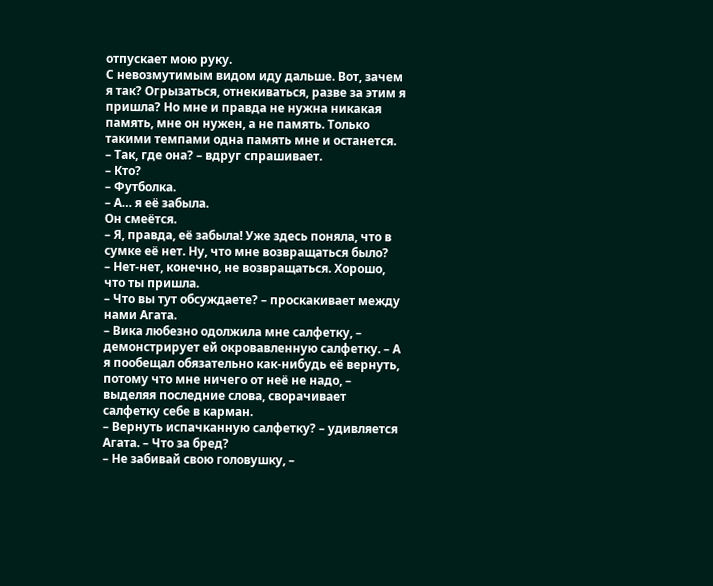отпускает мою руку.
С невозмутимым видом иду дальше. Вот, зачем я так? Огрызаться, отнекиваться, разве за этим я пришла? Но мне и правда не нужна никакая память, мне он нужен, а не память. Только такими темпами одна память мне и останется.
– Так, где она? – вдруг спрашивает.
– Кто?
– Футболка.
– А… я её забыла.
Он смеётся.
– Я, правда, её забыла! Уже здесь поняла, что в сумке её нет. Ну, что мне возвращаться было?
– Нет-нет, конечно, не возвращаться. Хорошо, что ты пришла.
– Что вы тут обсуждаете? – проскакивает между нами Агата.
– Вика любезно одолжила мне салфетку, – демонстрирует ей окровавленную салфетку. – А я пообещал обязательно как-нибудь её вернуть, потому что мне ничего от неё не надо, – выделяя последние слова, сворачивает салфетку себе в карман.
– Вернуть испачканную салфетку? – удивляется Агата. – Что за бред?
– Не забивай свою головушку, –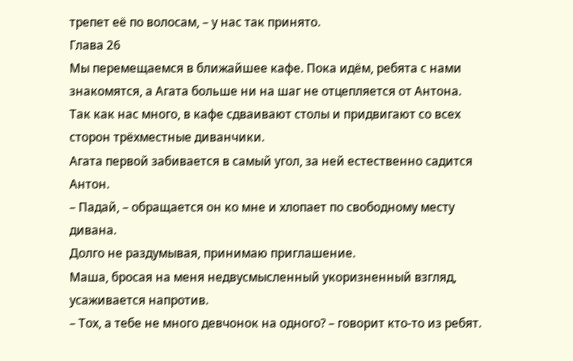трепет её по волосам, – у нас так принято.
Глава 26
Мы перемещаемся в ближайшее кафе. Пока идём, ребята с нами знакомятся, а Агата больше ни на шаг не отцепляется от Антона.
Так как нас много, в кафе сдваивают столы и придвигают со всех сторон трёхместные диванчики.
Агата первой забивается в самый угол, за ней естественно садится Антон.
– Падай, – обращается он ко мне и хлопает по свободному месту дивана.
Долго не раздумывая, принимаю приглашение.
Маша, бросая на меня недвусмысленный укоризненный взгляд, усаживается напротив.
– Тох, а тебе не много девчонок на одного? – говорит кто-то из ребят.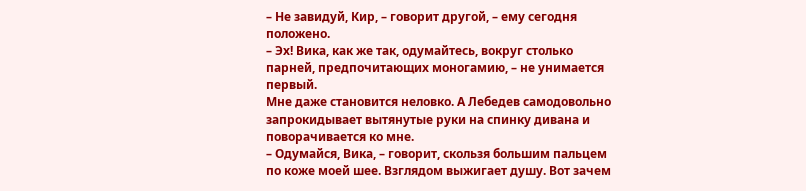– Не завидуй, Кир, – говорит другой, – ему сегодня положено.
– Эх! Вика, как же так, одумайтесь, вокруг столько парней, предпочитающих моногамию, – не унимается первый.
Мне даже становится неловко. А Лебедев самодовольно запрокидывает вытянутые руки на спинку дивана и поворачивается ко мне.
– Одумайся, Вика, – говорит, скользя большим пальцем по коже моей шее. Взглядом выжигает душу. Вот зачем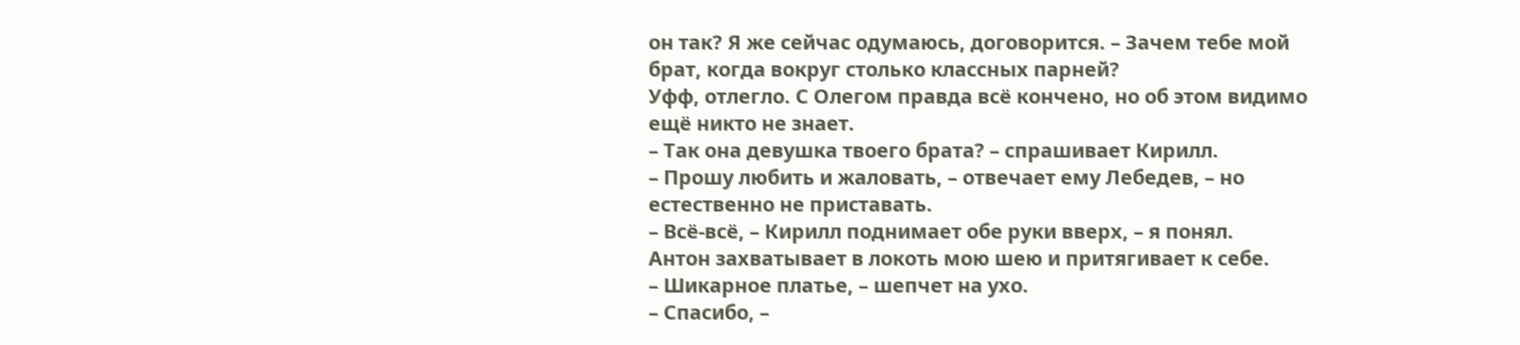он так? Я же сейчас одумаюсь, договорится. – Зачем тебе мой брат, когда вокруг столько классных парней?
Уфф, отлегло. С Олегом правда всё кончено, но об этом видимо ещё никто не знает.
– Так она девушка твоего брата? – спрашивает Кирилл.
– Прошу любить и жаловать, – отвечает ему Лебедев, – но естественно не приставать.
– Всё-всё, – Кирилл поднимает обе руки вверх, – я понял.
Антон захватывает в локоть мою шею и притягивает к себе.
– Шикарное платье, – шепчет на ухо.
– Спасибо, –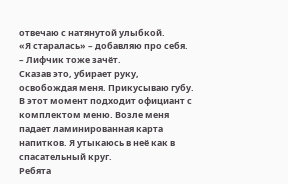отвечаю с натянутой улыбкой.
«Я старалась» – добавляю про себя.
– Лифчик тоже зачёт.
Сказав это, убирает руку, освобождая меня. Прикусываю губу. В этот момент подходит официант с комплектом меню. Возле меня падает ламинированная карта напитков. Я утыкаюсь в неё как в спасательный круг.
Ребята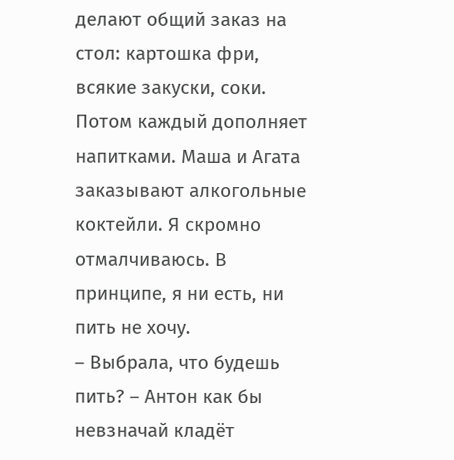делают общий заказ на стол: картошка фри, всякие закуски, соки. Потом каждый дополняет напитками. Маша и Агата заказывают алкогольные коктейли. Я скромно отмалчиваюсь. В принципе, я ни есть, ни пить не хочу.
– Выбрала, что будешь пить? – Антон как бы невзначай кладёт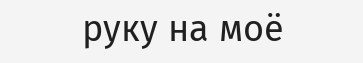руку на моё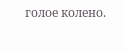голое колено.